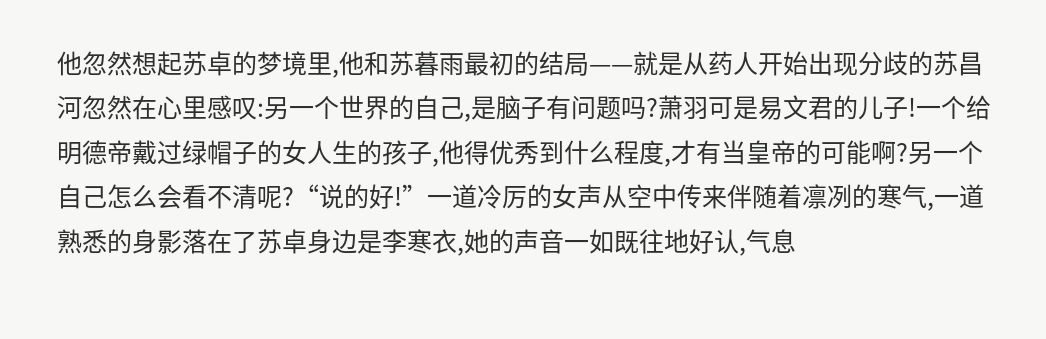他忽然想起苏卓的梦境里,他和苏暮雨最初的结局——就是从药人开始出现分歧的苏昌河忽然在心里感叹:另一个世界的自己,是脑子有问题吗?萧羽可是易文君的儿子!一个给明德帝戴过绿帽子的女人生的孩子,他得优秀到什么程度,才有当皇帝的可能啊?另一个自己怎么会看不清呢?“说的好!”一道冷厉的女声从空中传来伴随着凛冽的寒气,一道熟悉的身影落在了苏卓身边是李寒衣,她的声音一如既往地好认,气息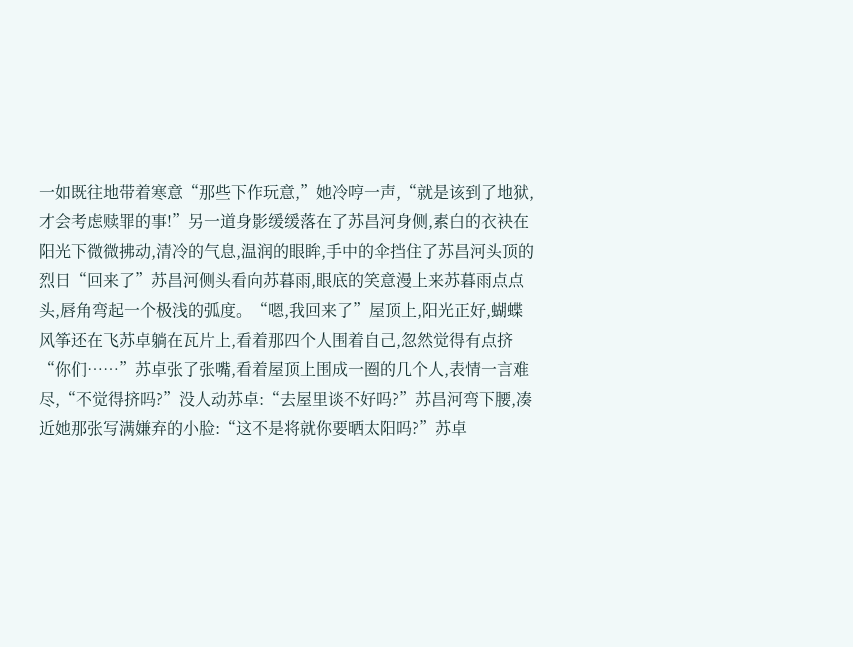一如既往地带着寒意“那些下作玩意,”她冷哼一声,“就是该到了地狱,才会考虑赎罪的事!”另一道身影缓缓落在了苏昌河身侧,素白的衣袂在阳光下微微拂动,清冷的气息,温润的眼眸,手中的伞挡住了苏昌河头顶的烈日“回来了”苏昌河侧头看向苏暮雨,眼底的笑意漫上来苏暮雨点点头,唇角弯起一个极浅的弧度。“嗯,我回来了”屋顶上,阳光正好,蝴蝶风筝还在飞苏卓躺在瓦片上,看着那四个人围着自己,忽然觉得有点挤“你们……”苏卓张了张嘴,看着屋顶上围成一圈的几个人,表情一言难尽,“不觉得挤吗?”没人动苏卓:“去屋里谈不好吗?”苏昌河弯下腰,凑近她那张写满嫌弃的小脸:“这不是将就你要晒太阳吗?”苏卓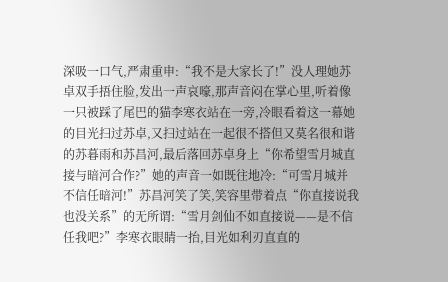深吸一口气,严肃重申:“我不是大家长了!”没人理她苏卓双手捂住脸,发出一声哀嚎,那声音闷在掌心里,听着像一只被踩了尾巴的猫李寒衣站在一旁,冷眼看着这一幕她的目光扫过苏卓,又扫过站在一起很不搭但又莫名很和谐的苏暮雨和苏昌河,最后落回苏卓身上“你希望雪月城直接与暗河合作?”她的声音一如既往地冷:“可雪月城并不信任暗河!”苏昌河笑了笑,笑容里带着点“你直接说我也没关系”的无所谓:“雪月剑仙不如直接说——是不信任我吧?”李寒衣眼睛一抬,目光如利刃直直的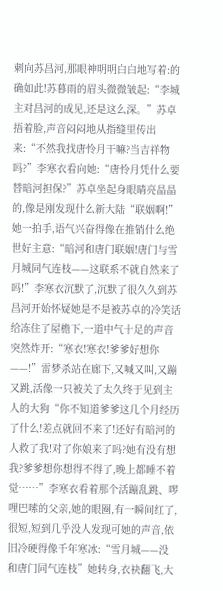刺向苏昌河,那眼神明明白白地写着:的确如此!苏暮雨的眉头微微皱起:“李城主对昌河的成见,还是这么深。”苏卓捂着脸,声音闷闷地从指缝里传出来:“不然我找唐怜月干嘛?当吉祥物吗?”李寒衣看向她:“唐怜月凭什么要替暗河担保?”苏卓坐起身眼睛亮晶晶的,像是刚发现什么新大陆“联姻啊!”她一拍手,语气兴奋得像在推销什么绝世好主意:“暗河和唐门联姻!唐门与雪月城同气连枝——这联系不就自然来了吗!”李寒衣沉默了,沉默了很久久到苏昌河开始怀疑她是不是被苏卓的冷笑话给冻住了屋檐下,一道中气十足的声音突然炸开:“寒衣!寒衣!爹爹好想你——!”雷梦杀站在廊下,又喊又叫,又蹦又跳,活像一只被关了太久终于见到主人的大狗“你不知道爹爹这几个月经历了什么!差点就回不来了!还好有暗河的人救了我!对了你娘来了吗?她有没有想我?爹爹想你想得不得了,晚上都睡不着觉……”李寒衣看着那个活蹦乱跳、啰哩巴嗦的父亲,她的眼圈,有一瞬间红了,很短,短到几乎没人发现可她的声音,依旧冷硬得像千年寒冰:“雪月城——没和唐门同气连枝”她转身,衣袂翻飞,大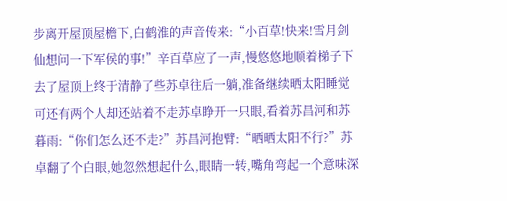步离开屋顶屋檐下,白鹤淮的声音传来:“小百草!快来!雪月剑仙想问一下军侯的事!”辛百草应了一声,慢悠悠地顺着梯子下去了屋顶上终于清静了些苏卓往后一躺,准备继续晒太阳睡觉可还有两个人却还站着不走苏卓睁开一只眼,看着苏昌河和苏暮雨:“你们怎么还不走?”苏昌河抱臂:“晒晒太阳不行?”苏卓翻了个白眼,她忽然想起什么,眼睛一转,嘴角弯起一个意味深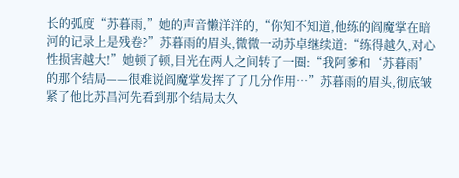长的弧度“苏暮雨,”她的声音懒洋洋的,“你知不知道,他练的阎魔掌在暗河的记录上是残卷?”苏暮雨的眉头,微微一动苏卓继续道:“练得越久,对心性损害越大!”她顿了顿,目光在两人之间转了一圈:“我阿爹和‘苏暮雨’的那个结局——很难说阎魔掌发挥了了几分作用…”苏暮雨的眉头,彻底皱紧了他比苏昌河先看到那个结局太久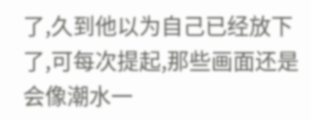了,久到他以为自己已经放下了,可每次提起,那些画面还是会像潮水一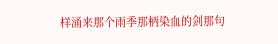样涌来那个雨季那柄染血的剑那句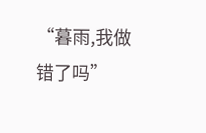“暮雨,我做错了吗”